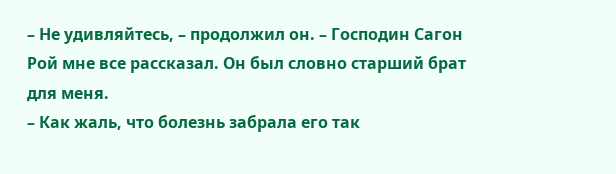– Не удивляйтесь, – продолжил он. – Господин Сагон Рой мне все рассказал. Он был словно старший брат для меня.
– Как жаль, что болезнь забрала его так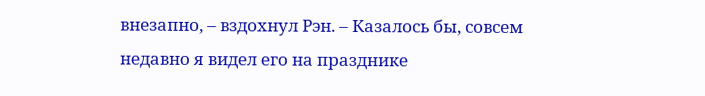внезапно, – вздохнул Рэн. – Казалось бы, совсем недавно я видел его на празднике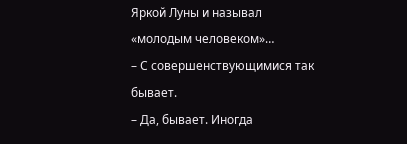Яркой Луны и называл «молодым человеком»…
– С совершенствующимися так бывает.
– Да, бывает. Иногда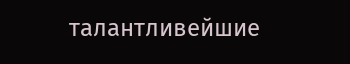талантливейшие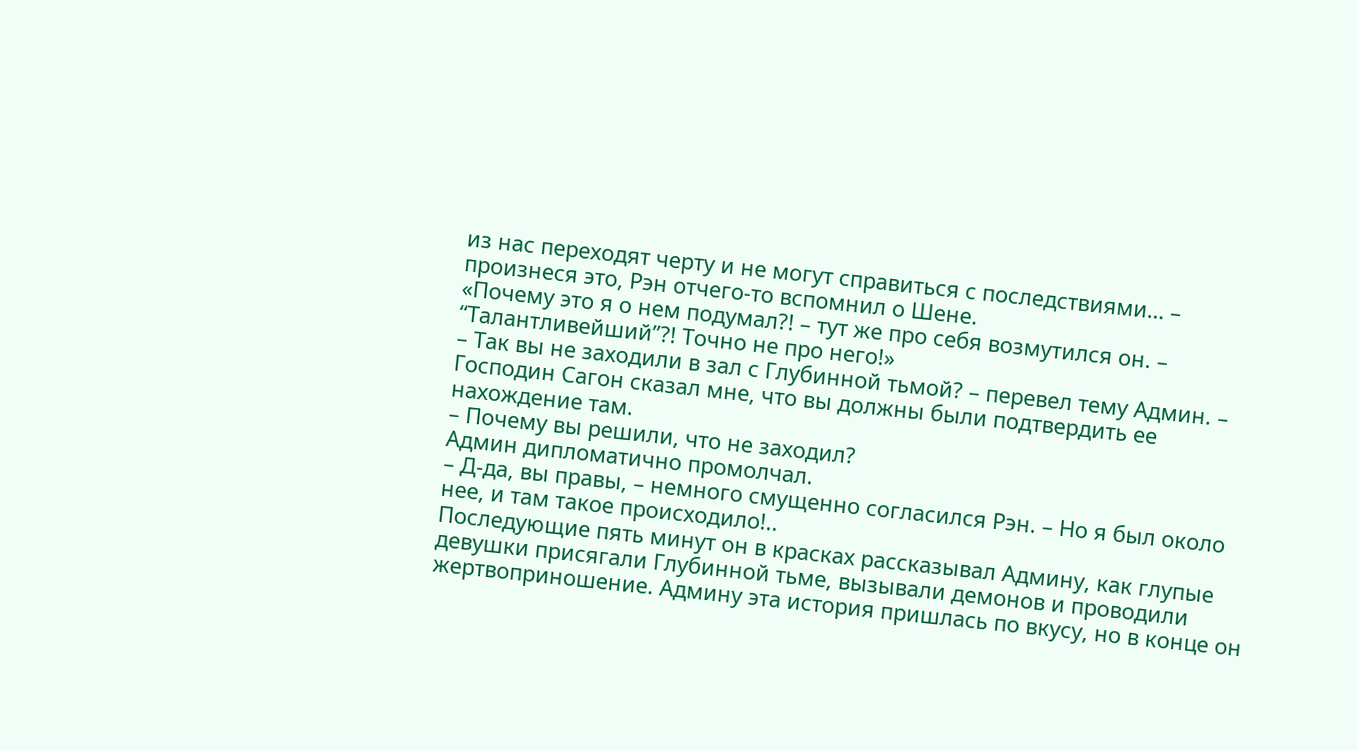из нас переходят черту и не могут справиться с последствиями… – произнеся это, Рэн отчего-то вспомнил о Шене.
«Почему это я о нем подумал?! – тут же про себя возмутился он. – “Талантливейший”?! Точно не про него!»
– Так вы не заходили в зал с Глубинной тьмой? – перевел тему Админ. – Господин Сагон сказал мне, что вы должны были подтвердить ее нахождение там.
– Почему вы решили, что не заходил?
Админ дипломатично промолчал.
– Д-да, вы правы, – немного смущенно согласился Рэн. – Но я был около нее, и там такое происходило!..
Последующие пять минут он в красках рассказывал Админу, как глупые девушки присягали Глубинной тьме, вызывали демонов и проводили жертвоприношение. Админу эта история пришлась по вкусу, но в конце он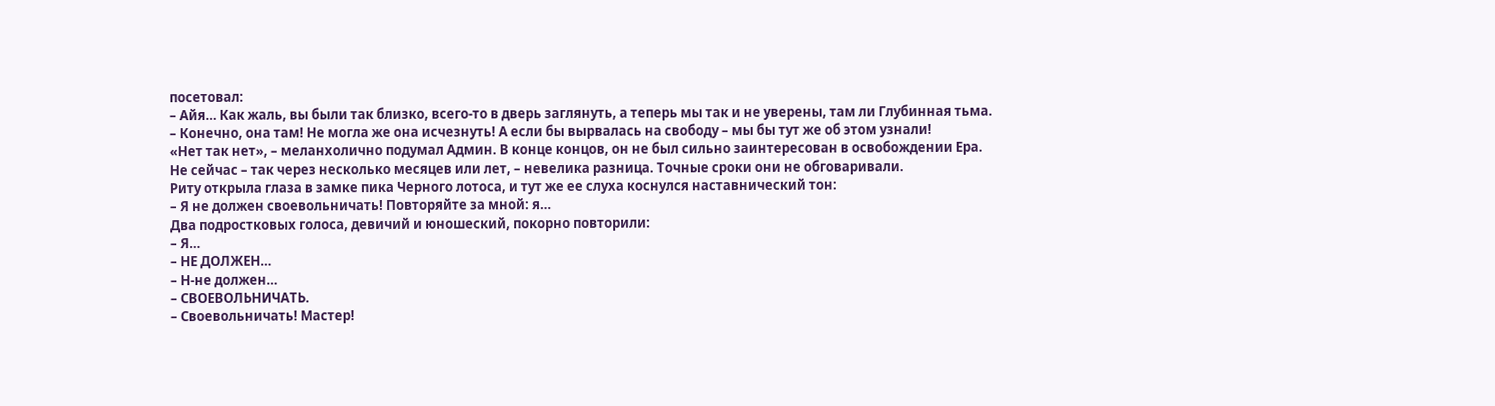посетовал:
– Айя… Как жаль, вы были так близко, всего-то в дверь заглянуть, а теперь мы так и не уверены, там ли Глубинная тьма.
– Конечно, она там! Не могла же она исчезнуть! А если бы вырвалась на свободу – мы бы тут же об этом узнали!
«Нет так нет», – меланхолично подумал Админ. В конце концов, он не был сильно заинтересован в освобождении Ера. Не сейчас – так через несколько месяцев или лет, – невелика разница. Точные сроки они не обговаривали.
Риту открыла глаза в замке пика Черного лотоса, и тут же ее слуха коснулся наставнический тон:
– Я не должен своевольничать! Повторяйте за мной: я…
Два подростковых голоса, девичий и юношеский, покорно повторили:
– Я…
– НЕ ДОЛЖЕН…
– Н-не должен…
– СВОЕВОЛЬНИЧАТЬ.
– Своевольничать! Мастер!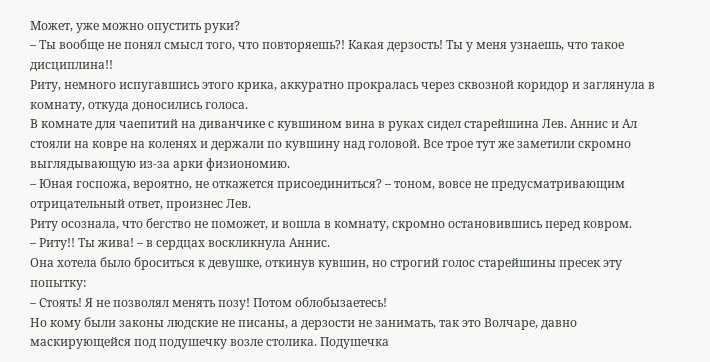Может, уже можно опустить руки?
– Ты вообще не понял смысл того, что повторяешь?! Какая дерзость! Ты у меня узнаешь, что такое дисциплина!!
Риту, немного испугавшись этого крика, аккуратно прокралась через сквозной коридор и заглянула в комнату, откуда доносились голоса.
В комнате для чаепитий на диванчике с кувшином вина в руках сидел старейшина Лев. Аннис и Ал стояли на ковре на коленях и держали по кувшину над головой. Все трое тут же заметили скромно выглядывающую из-за арки физиономию.
– Юная госпожа, вероятно, не откажется присоединиться? – тоном, вовсе не предусматривающим отрицательный ответ, произнес Лев.
Риту осознала, что бегство не поможет, и вошла в комнату, скромно остановившись перед ковром.
– Риту!! Ты жива! – в сердцах воскликнула Аннис.
Она хотела было броситься к девушке, откинув кувшин, но строгий голос старейшины пресек эту попытку:
– Стоять! Я не позволял менять позу! Потом облобызаетесь!
Но кому были законы людские не писаны, а дерзости не занимать, так это Волчаре, давно маскирующейся под подушечку возле столика. Подушечка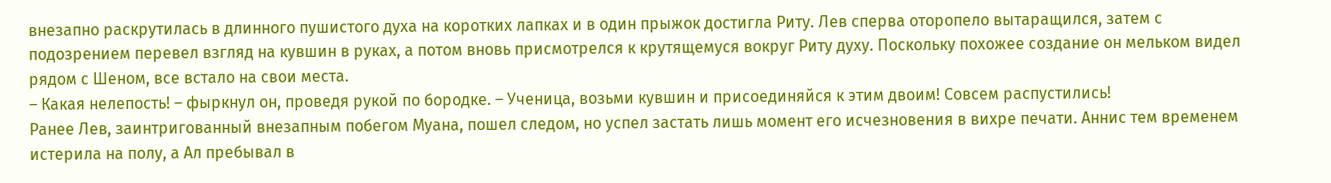внезапно раскрутилась в длинного пушистого духа на коротких лапках и в один прыжок достигла Риту. Лев сперва оторопело вытаращился, затем с подозрением перевел взгляд на кувшин в руках, а потом вновь присмотрелся к крутящемуся вокруг Риту духу. Поскольку похожее создание он мельком видел рядом с Шеном, все встало на свои места.
– Какая нелепость! – фыркнул он, проведя рукой по бородке. – Ученица, возьми кувшин и присоединяйся к этим двоим! Совсем распустились!
Ранее Лев, заинтригованный внезапным побегом Муана, пошел следом, но успел застать лишь момент его исчезновения в вихре печати. Аннис тем временем истерила на полу, а Ал пребывал в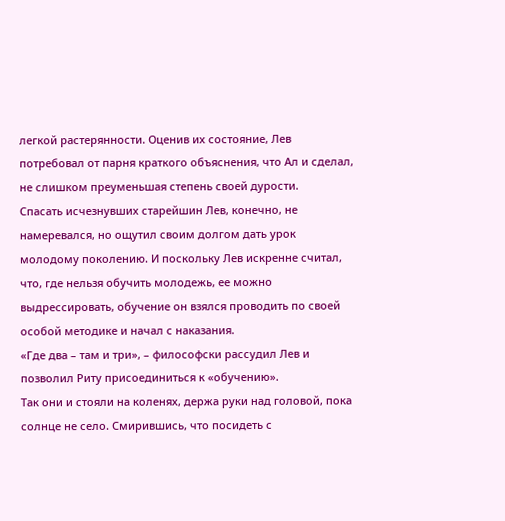легкой растерянности. Оценив их состояние, Лев потребовал от парня краткого объяснения, что Ал и сделал, не слишком преуменьшая степень своей дурости.
Спасать исчезнувших старейшин Лев, конечно, не намеревался, но ощутил своим долгом дать урок молодому поколению. И поскольку Лев искренне считал, что, где нельзя обучить молодежь, ее можно выдрессировать, обучение он взялся проводить по своей особой методике и начал с наказания.
«Где два – там и три», – философски рассудил Лев и позволил Риту присоединиться к «обучению».
Так они и стояли на коленях, держа руки над головой, пока солнце не село. Смирившись, что посидеть с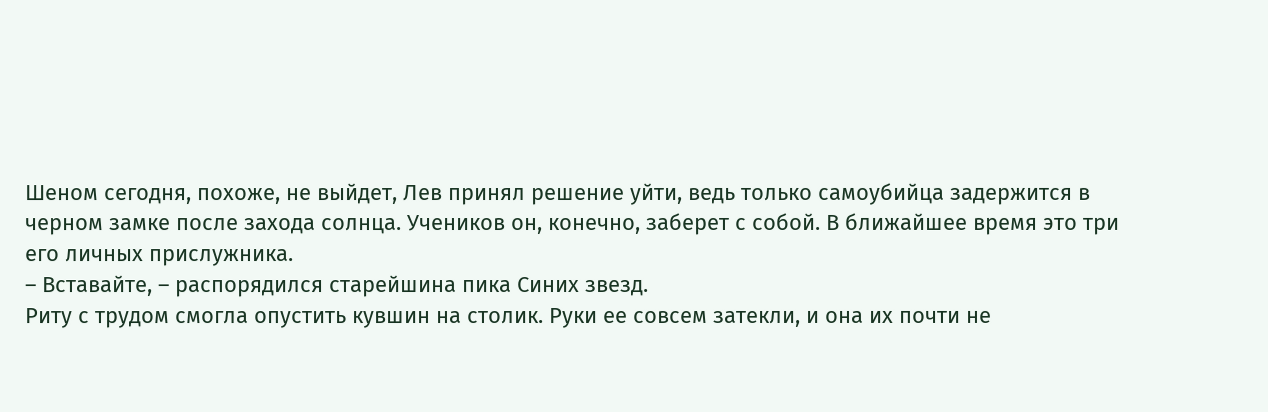Шеном сегодня, похоже, не выйдет, Лев принял решение уйти, ведь только самоубийца задержится в черном замке после захода солнца. Учеников он, конечно, заберет с собой. В ближайшее время это три его личных прислужника.
– Вставайте, – распорядился старейшина пика Синих звезд.
Риту с трудом смогла опустить кувшин на столик. Руки ее совсем затекли, и она их почти не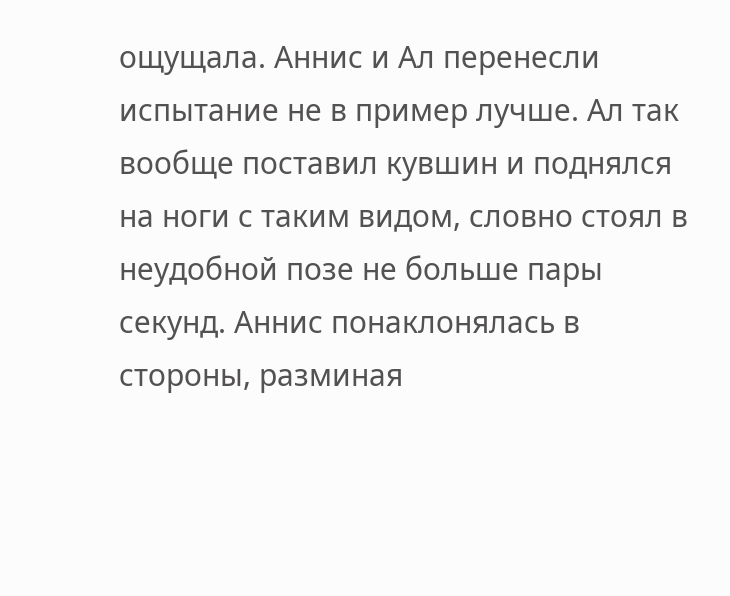ощущала. Аннис и Ал перенесли испытание не в пример лучше. Ал так вообще поставил кувшин и поднялся на ноги с таким видом, словно стоял в неудобной позе не больше пары секунд. Аннис понаклонялась в стороны, разминая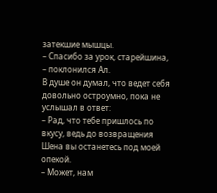затекшие мышцы.
– Спасибо за урок, старейшина, – поклонился Ал.
В душе он думал, что ведет себя довольно остроумно, пока не услышал в ответ:
– Рад, что тебе пришлось по вкусу, ведь до возвращения Шена вы останетесь под моей опекой.
– Может, нам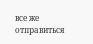все же отправиться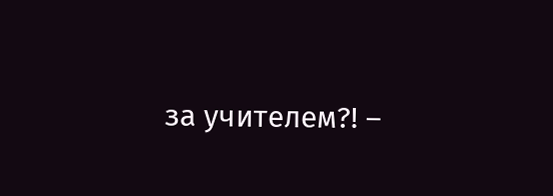за учителем?! –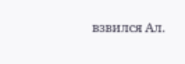взвился Ал.